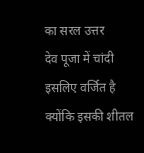का सरल उत्तर
देव पूजा में चांदी इसलिए वर्जित है क्योंकि इसकी शीतल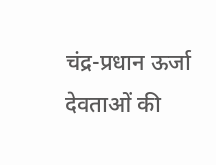चंद्र-प्रधान ऊर्जा देवताओं की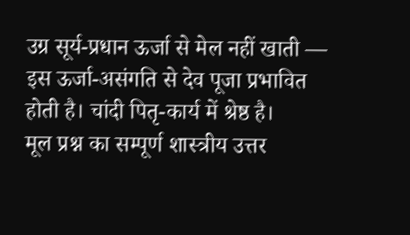उग्र सूर्य-प्रधान ऊर्जा से मेल नहीं खाती — इस ऊर्जा-असंगति से देव पूजा प्रभावित होती है। चांदी पितृ-कार्य में श्रेष्ठ है।
मूल प्रश्न का सम्पूर्ण शास्त्रीय उत्तर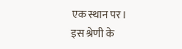एक स्थान पर।
इस श्रेणी के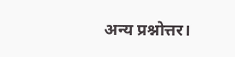अन्य प्रश्नोत्तर।